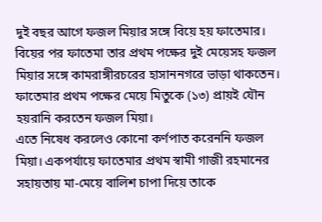দুই বছর আগে ফজল মিয়ার সঙ্গে বিয়ে হয় ফাতেমার। বিয়ের পর ফাতেমা তার প্রথম পক্ষের দুই মেয়েসহ ফজল মিয়ার সঙ্গে কামরাঙ্গীরচরের হাসাননগরে ভাড়া থাকতেন। ফাতেমার প্রথম পক্ষের মেয়ে মিতুকে (১৩) প্রায়ই যৌন হয়রানি করতেন ফজল মিয়া।
এতে নিষেধ করলেও কোনো কর্ণপাত করেননি ফজল মিয়া। একপর্যায়ে ফাতেমার প্রথম স্বামী গাজী রহমানের সহায়তায় মা-মেয়ে বালিশ চাপা দিয়ে তাকে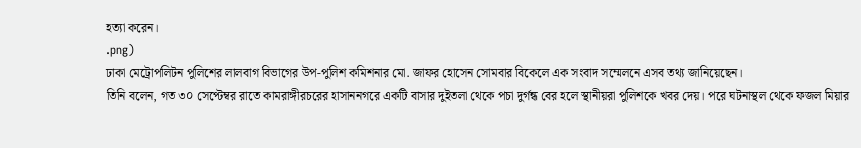হত্যা করেন।
.png)
ঢাকা মেট্রোপলিটন পুলিশের লালবাগ বিভাগের উপ-পুলিশ কমিশনার মো. জাফর হোসেন সোমবার বিকেলে এক সংবাদ সম্মেলনে এসব তথ্য জানিয়েছেন।
তিনি বলেন, গত ৩০ সেপ্টেম্বর রাতে কামরাঙ্গীরচরের হাসাননগরে একটি বাসার দুইতলা থেকে পচা দুর্গন্ধ বের হলে স্থানীয়রা পুলিশকে খবর দেয়। পরে ঘটনাস্থল থেকে ফজল মিয়ার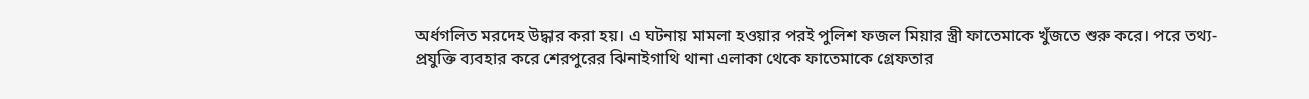অর্ধগলিত মরদেহ উদ্ধার করা হয়। এ ঘটনায় মামলা হওয়ার পরই পুলিশ ফজল মিয়ার স্ত্রী ফাতেমাকে খুঁজতে শুরু করে। পরে তথ্য-প্রযুক্তি ব্যবহার করে শেরপুরের ঝিনাইগাথি থানা এলাকা থেকে ফাতেমাকে গ্রেফতার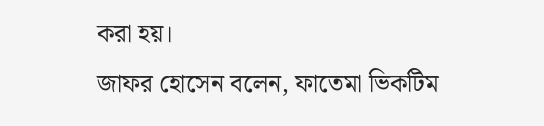করা হয়।
জাফর হোসেন বলেন, ফাতেমা ভিকটিম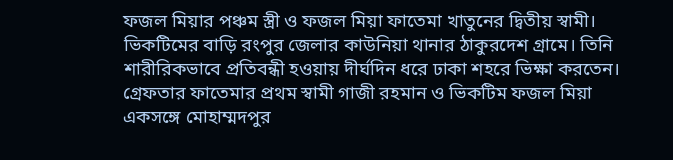ফজল মিয়ার পঞ্চম স্ত্রী ও ফজল মিয়া ফাতেমা খাতুনের দ্বিতীয় স্বামী। ভিকটিমের বাড়ি রংপুর জেলার কাউনিয়া থানার ঠাকুরদেশ গ্রামে। তিনি শারীরিকভাবে প্রতিবন্ধী হওয়ায় দীর্ঘদিন ধরে ঢাকা শহরে ভিক্ষা করতেন। গ্রেফতার ফাতেমার প্রথম স্বামী গাজী রহমান ও ভিকটিম ফজল মিয়া একসঙ্গে মোহাম্মদপুর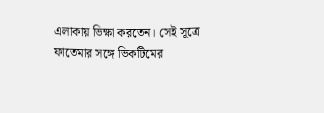এলাকায় ভিক্ষা করতেন। সেই সূত্রে ফাতেমার সঙ্গে ভিকটিমের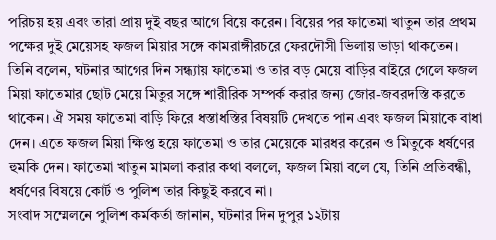পরিচয় হয় এবং তারা প্রায় দুই বছর আগে বিয়ে করেন। বিয়ের পর ফাতেমা খাতুন তার প্রথম পক্ষের দুই মেয়েসহ ফজল মিয়ার সঙ্গে কামরাঙ্গীরচরে ফেরদৌসী ভিলায় ভাড়া থাকতেন।
তিনি বলেন, ঘটনার আগের দিন সন্ধ্যায় ফাতেমা ও তার বড় মেয়ে বাড়ির বাইরে গেলে ফজল মিয়া ফাতেমার ছোট মেয়ে মিতুর সঙ্গে শারীরিক সম্পর্ক করার জন্য জোর-জবরদস্তি করতে থাকেন। ঐ সময় ফাতেমা বাড়ি ফিরে ধস্তাধস্তির বিষয়টি দেখতে পান এবং ফজল মিয়াকে বাধা দেন। এতে ফজল মিয়া ক্ষিপ্ত হয়ে ফাতেমা ও তার মেয়েকে মারধর করেন ও মিতুকে ধর্ষণের হুমকি দেন। ফাতেমা খাতুন মামলা করার কথা বললে, ফজল মিয়া বলে যে, তিনি প্রতিবন্ধী, ধর্ষণের বিষয়ে কোর্ট ও পুলিশ তার কিছুই করবে না।
সংবাদ সম্মেলনে পুলিশ কর্মকর্তা জানান, ঘটনার দিন দুপুর ১২টায়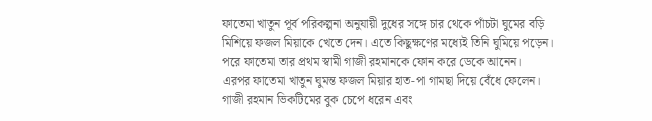ফাতেমা খাতুন পূর্ব পরিকল্পনা অনুযায়ী দুধের সঙ্গে চার থেকে পাঁচটা ঘুমের বড়ি মিশিয়ে ফজল মিয়াকে খেতে দেন। এতে কিছুক্ষণের মধ্যেই তিনি ঘুমিয়ে পড়েন। পরে ফাতেমা তার প্রথম স্বামী গাজী রহমানকে ফোন করে ডেকে আনেন।
এরপর ফাতেমা খাতুন ঘুমন্ত ফজল মিয়ার হাত-পা গামছা দিয়ে বেঁধে ফেলেন। গাজী রহমান ভিকটিমের বুক চেপে ধরেন এবং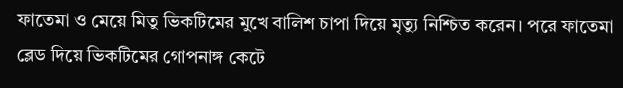ফাতেমা ও মেয়ে মিতু ভিকটিমের মুখে বালিশ চাপা দিয়ে মৃত্যু নিশ্চিত করেন। পরে ফাতেমা ব্লেড দিয়ে ভিকটিমের গোপনাঙ্গ কেটে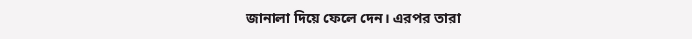জানালা দিয়ে ফেলে দেন। এরপর তারা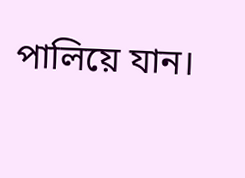পালিয়ে যান।